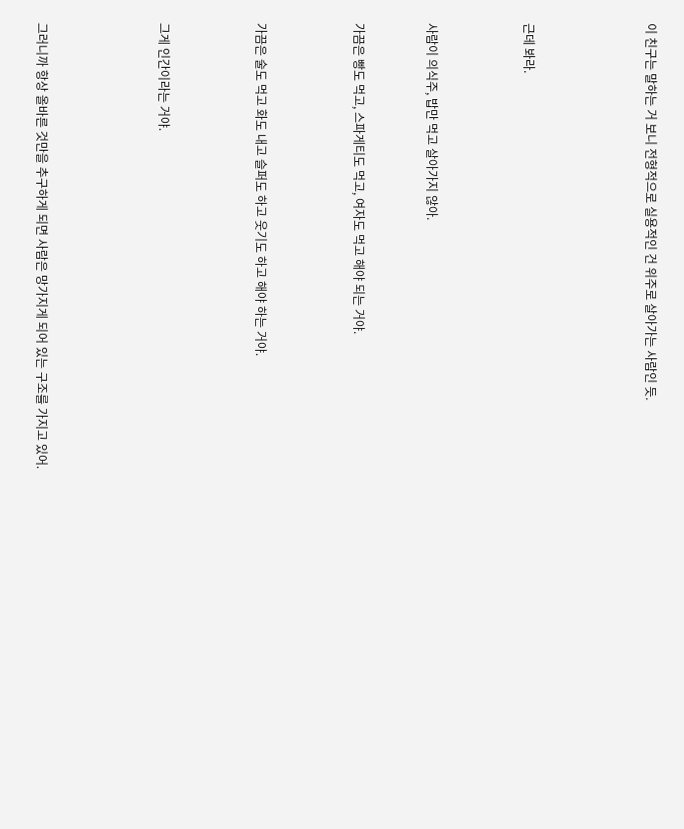이 친구는 말하는 거 보니 전형적으로 실용적인 건 위주로 살아가는 사람인 듯.




근데 봐라.



사람이 의식주, 밥만 먹고 살아가지 않아.


가끔은 빵도 먹고, 스파게티도 먹고, 여자도 먹고 해야 되는 거야.



가끔은 술도 먹고 화도 내고 슬퍼도 하고 웃기도 하고 해야 하는 거야.



그게 인간이라는 거야.




그러니까 항상 올바른 것만을 추구하게 되면 사람은 망가지게 되어 있는 구조를 가지고 있어.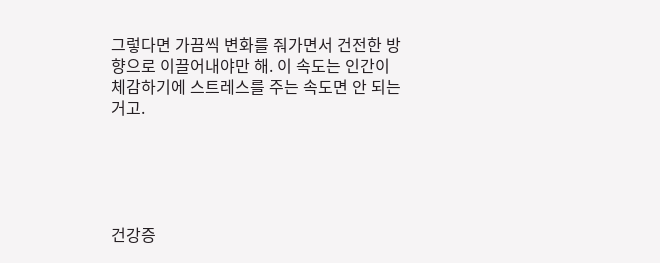그렇다면 가끔씩 변화를 줘가면서 건전한 방향으로 이끌어내야만 해. 이 속도는 인간이 체감하기에 스트레스를 주는 속도면 안 되는 거고.





건강증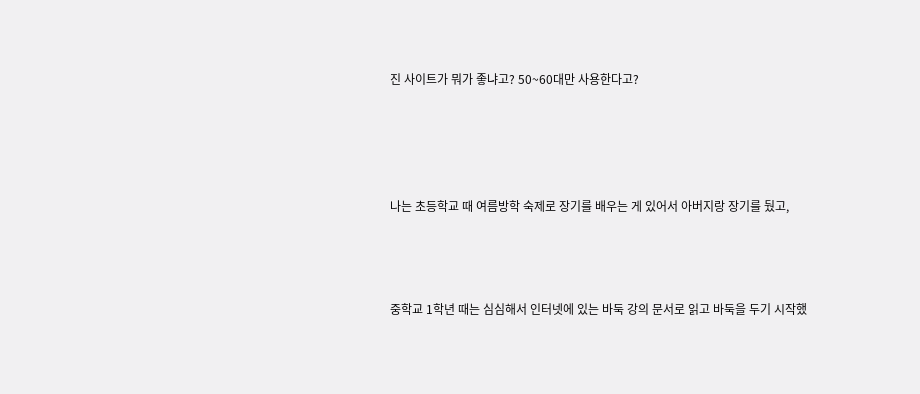진 사이트가 뭐가 좋냐고? 50~60대만 사용한다고?




나는 초등학교 때 여름방학 숙제로 장기를 배우는 게 있어서 아버지랑 장기를 뒀고,



중학교 1학년 때는 심심해서 인터넷에 있는 바둑 강의 문서로 읽고 바둑을 두기 시작했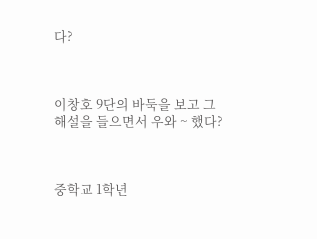다?



이창호 9단의 바둑을 보고 그 해설을 들으면서 우와 ~ 했다?



중학교 1학년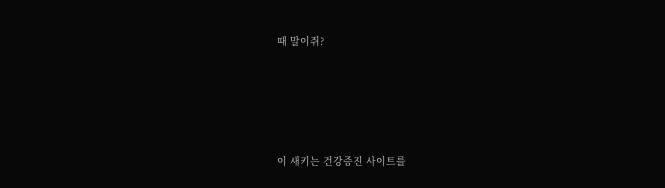때 말이쥐?





이 새키는 건강증진 사이트를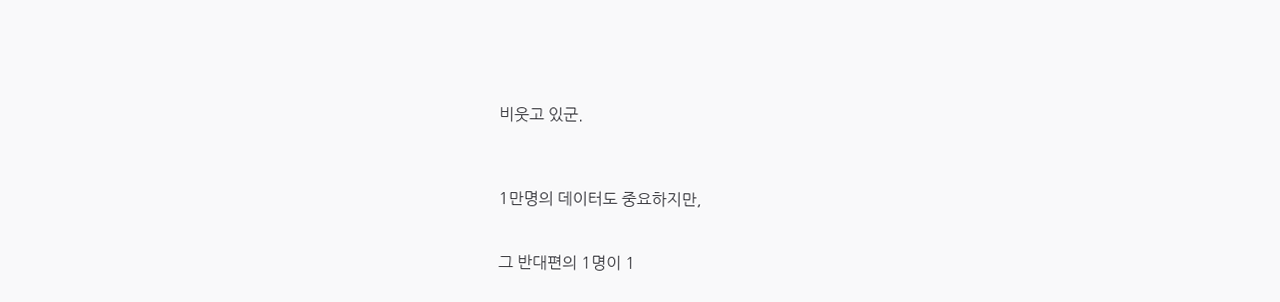비웃고 있군.



1만명의 데이터도 중요하지만,


그 반대편의 1명이 1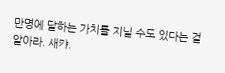만명에 달하는 가치를 지닐 수도 있다는 걸 알아라. 새캬.